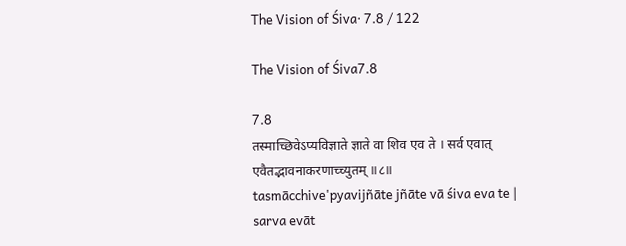The Vision of Śiva· 7.8 / 122

The Vision of Śiva7.8

7.8
तस्माच्छिवेऽप्यविज्ञाते ज्ञाते वा शिव एव ते । सर्व एवात् एवैतद्भावनाकरणाच्च्युतम् ॥८॥
tasmācchive'pyavijñāte jñāte vā śiva eva te | sarva evāt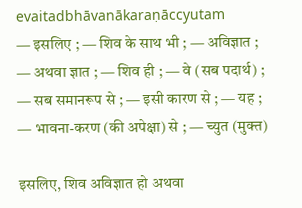evaitadbhāvanākaraṇāccyutam
— इसलिए ; — शिव के साथ भी ; — अविज्ञात ; — अथवा ज्ञात ; — शिव ही ; — वे (सब पदार्थ) ; — सब समानरूप से ; — इसी कारण से ; — यह ; — भावना-करण (की अपेक्षा) से ; — च्युत (मुक्त)

इसलिए, शिव अविज्ञात हो अथवा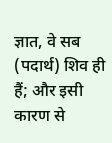ज्ञात, वे सब (पदार्थ) शिव ही हैं; और इसी कारण से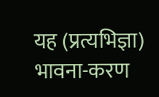यह (प्रत्यभिज्ञा) भावना-करण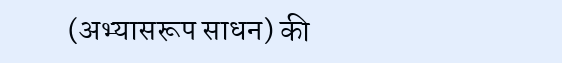(अभ्यासरूप साधन) की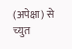(अपेक्षा) से च्युत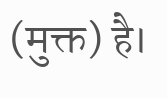(मुक्त) है।